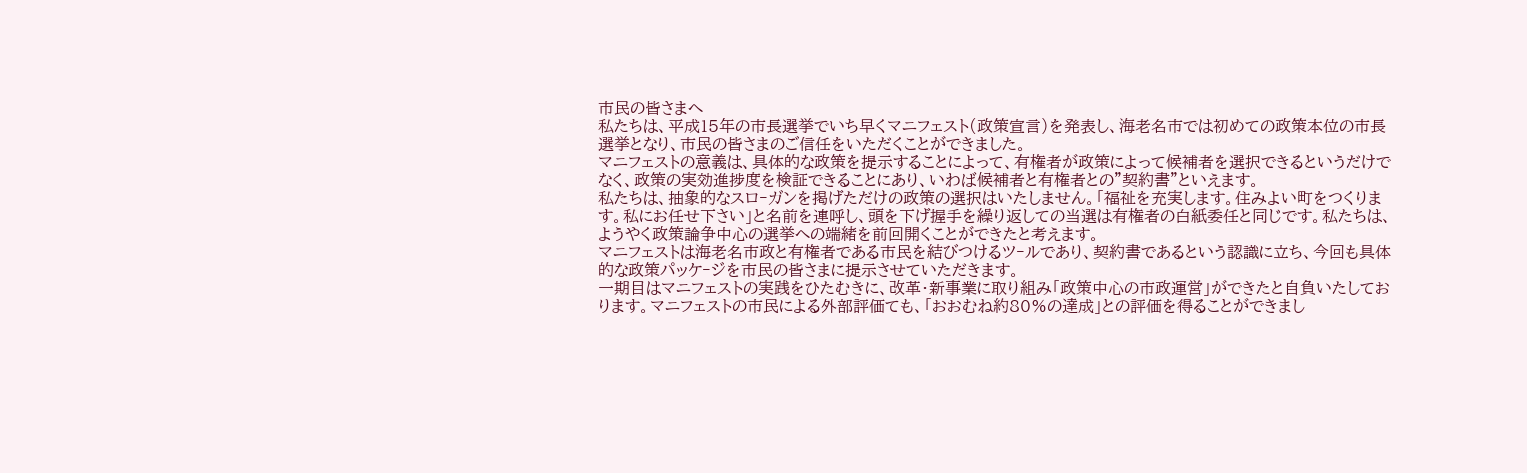市民の皆さまへ
私たちは、平成15年の市長選挙でいち早くマニフェスト(政策宣言)を発表し、海老名市では初めての政策本位の市長選挙となり、市民の皆さまのご信任をいただくことができました。
マニフェストの意義は、具体的な政策を提示することによって、有権者が政策によって候補者を選択できるというだけでなく、政策の実効進捗度を検証できることにあり、いわば候補者と有権者との”契約書”といえます。
私たちは、抽象的なスロ‐ガンを掲げただけの政策の選択はいたしません。「福祉を充実します。住みよい町をつくります。私にお任せ下さい」と名前を連呼し、頭を下げ握手を繰り返しての当選は有権者の白紙委任と同じです。私たちは、ようやく政策論争中心の選挙への端緒を前回開くことができたと考えます。
マニフェストは海老名市政と有権者である市民を結びつけるツ‐ルであり、契約書であるという認識に立ち、今回も具体的な政策パッケ‐ジを市民の皆さまに提示させていただきます。
一期目はマニフェストの実践をひたむきに、改革・新事業に取り組み「政策中心の市政運営」ができたと自負いたしております。マニフェストの市民による外部評価ても、「おおむね約80%の達成」との評価を得ることができまし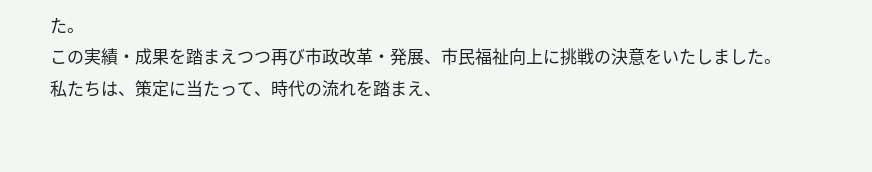た。
この実績・成果を踏まえつつ再び市政改革・発展、市民福祉向上に挑戦の決意をいたしました。
私たちは、策定に当たって、時代の流れを踏まえ、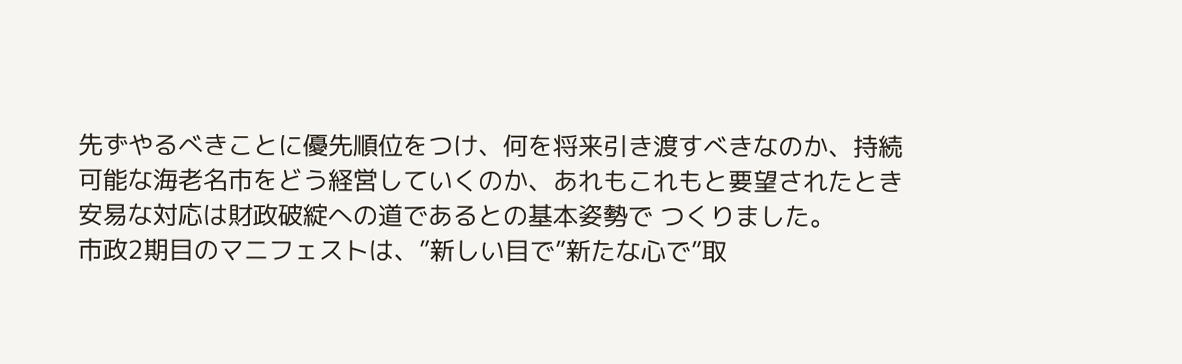先ずやるべきことに優先順位をつけ、何を将来引き渡すべきなのか、持続可能な海老名市をどう経営していくのか、あれもこれもと要望されたとき安易な対応は財政破綻への道であるとの基本姿勢で つくりました。
市政2期目のマニフェストは、”新しい目で”新たな心で”取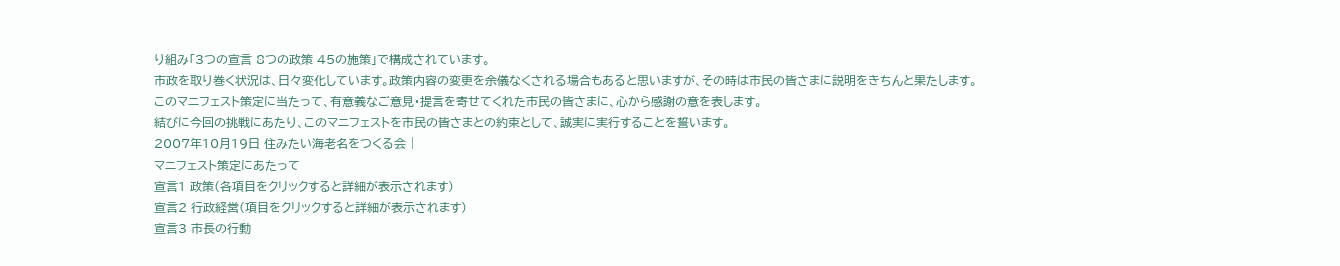り組み「3つの宣言 8つの政策 45の施策」で構成されています。
市政を取り巻く状況は、日々変化しています。政策内容の変更を余儀なくされる場合もあると思いますが、その時は市民の皆さまに説明をきちんと果たします。
このマニフェスト策定に当たって、有意義なご意見・提言を寄せてくれた市民の皆さまに、心から感謝の意を表します。
結びに今回の挑戦にあたり、このマニフェストを市民の皆さまとの約束として、誠実に実行することを誓います。
2007年10月19日 住みたい海老名をつくる会 |
マニフェスト策定にあたって
宣言1 政策(各項目をクリックすると詳細が表示されます)
宣言2 行政経営(項目をクリックすると詳細が表示されます)
宣言3 市長の行動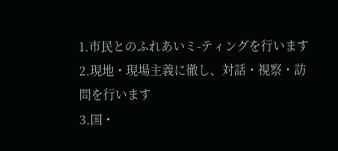1.市民とのふれあいミ-ティングを行います
2.現地・現場主義に徹し、対話・視察・訪問を行います
3.国・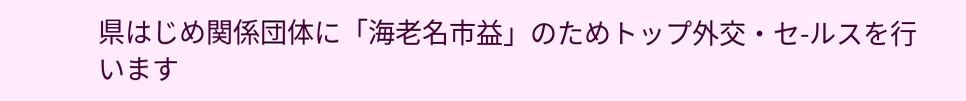県はじめ関係団体に「海老名市益」のためトップ外交・セ-ルスを行います